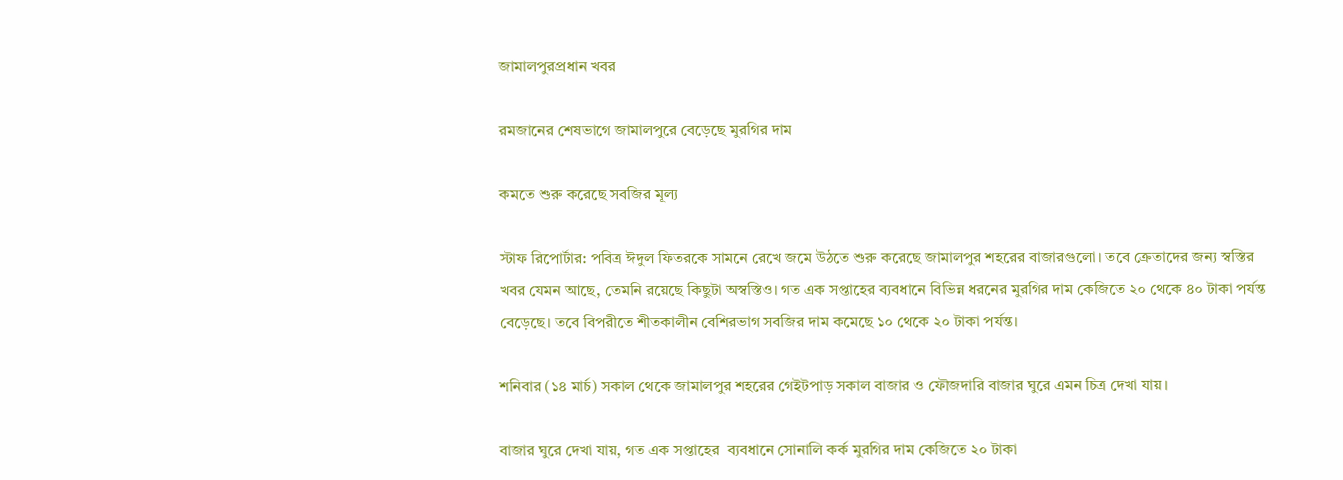জামালপুরপ্রধান খবর

রমজানের শেষভাগে জামালপুরে বেড়েছে মুরগির দাম

কমতে শুরু করেছে সবজির মূল্য

স্টাফ রিপোর্টার: পবিত্র ঈদুল ফিতরকে সামনে রেখে জমে উঠতে শুরু করেছে জামালপুর শহরের বাজারগুলো। তবে ক্রেতাদের জন্য স্বস্তির খবর যেমন আছে, তেমনি রয়েছে কিছুটা অস্বস্তিও। গত এক সপ্তাহের ব্যবধানে বিভিন্ন ধরনের মুরগির দাম কেজিতে ২০ থেকে ৪০ টাকা পর্যন্ত বেড়েছে। তবে বিপরীতে শীতকালীন বেশিরভাগ সবজির দাম কমেছে ১০ থেকে ২০ টাকা পর্যন্ত।

শনিবার (১৪ মার্চ) সকাল থেকে জামালপুর শহরের গেইটপাড় সকাল বাজার ও ফৌজদারি বাজার ঘুরে এমন চিত্র দেখা যায়।

বাজার ঘুরে দেখা যায়, গত এক সপ্তাহের  ব্যবধানে সোনালি কর্ক মুরগির দাম কেজিতে ২০ টাকা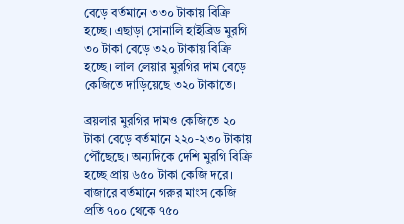বেড়ে বর্তমানে ৩৩০ টাকায় বিক্রি হচ্ছে। এছাড়া সোনালি হাইব্রিড মুরগি ৩০ টাকা বেড়ে ৩২০ টাকায় বিক্রি হচ্ছে। লাল লেয়ার মুরগির দাম বেড়ে কেজিতে দাড়িয়েছে ৩২০ টাকাতে।

ব্রয়লার মুরগির দামও কেজিতে ২০ টাকা বেড়ে বর্তমানে ২২০-২৩০ টাকায় পৌঁছেছে। অন্যদিকে দেশি মুরগি বিক্রি হচ্ছে প্রায় ৬৫০ টাকা কেজি দরে। বাজারে বর্তমানে গরুর মাংস কেজি প্রতি ৭০০ থেকে ৭৫০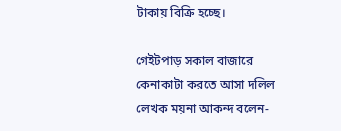টাকায় বিক্রি হচ্ছে।

গেইটপাড় সকাল বাজারে কেনাকাটা করতে আসা দলিল লেখক ময়না আকন্দ বলেন-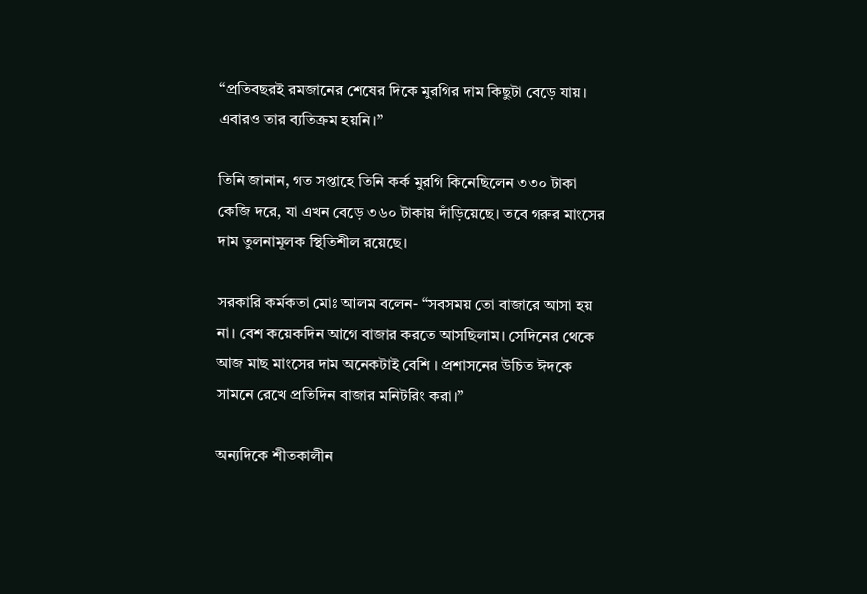“প্রতিবছরই রমজানের শেষের দিকে মুরগির দাম কিছুটা বেড়ে যায়। এবারও তার ব্যতিক্রম হয়নি।”

তিনি জানান, গত সপ্তাহে তিনি কর্ক মুরগি কিনেছিলেন ৩৩০ টাকা কেজি দরে, যা এখন বেড়ে ৩৬০ টাকায় দাঁড়িয়েছে। তবে গরুর মাংসের দাম তুলনামূলক স্থিতিশীল রয়েছে।

সরকারি কর্মকতা মোঃ আলম বলেন- “সবসময় তো বাজারে আসা হয় না। বেশ কয়েকদিন আগে বাজার করতে আসছিলাম। সেদিনের থেকে আজ মাছ মাংসের দাম অনেকটাই বেশি । প্রশাসনের উচিত ঈদকে সামনে রেখে প্রতিদিন বাজার মনিটরিং করা।”

অন্যদিকে শীতকালীন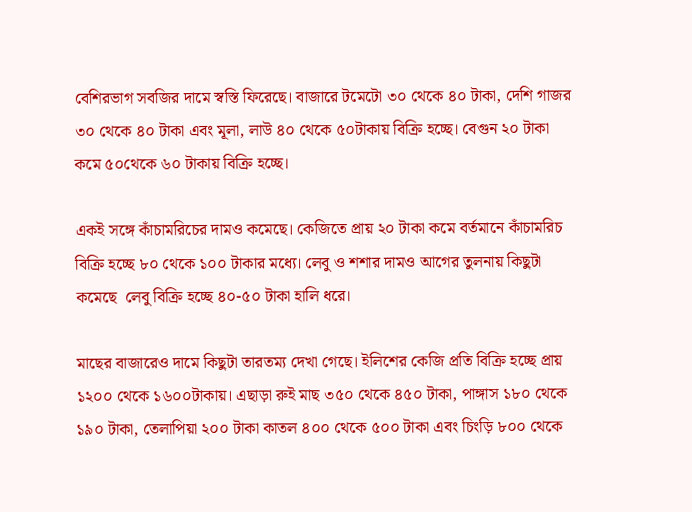বেশিরভাগ সবজির দামে স্বস্তি ফিরেছে। বাজারে টমেটো ৩০ থেকে ৪০ টাকা, দেশি গাজর ৩০ থেকে ৪০ টাকা এবং মূলা, লাউ ৪০ থেকে ৫০টাকায় বিক্রি হচ্ছে। বেগুন ২০ টাকা কমে ৫০থেকে ৬০ টাকায় বিক্রি হচ্ছে।

একই সঙ্গে কাঁচামরিচের দামও কমেছে। কেজিতে প্রায় ২০ টাকা কমে বর্তমানে কাঁচামরিচ বিক্রি হচ্ছে ৮০ থেকে ১০০ টাকার মধ্যে। লেবু ও শশার দামও আগের তুলনায় কিছুটা কমেছে  লেবু বিক্রি হচ্ছে ৪০-৫০ টাকা হালি ধরে।

মাছের বাজারেও দামে কিছুটা তারতম্য দেখা গেছে। ইলিশের কেজি প্রতি বিক্রি হচ্ছে প্রায় ১২০০ থেকে ১৬০০টাকায়। এছাড়া রুই মাছ ৩৫০ থেকে ৪৫০ টাকা, পাঙ্গাস ১৮০ থেকে ১৯০ টাকা, তেলাপিয়া ২০০ টাকা কাতল ৪০০ থেকে ৫০০ টাকা এবং চিংড়ি ৮০০ থেকে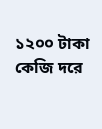১২০০ টাকা কেজি দরে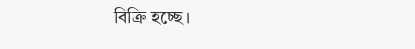বিক্রি হচ্ছে।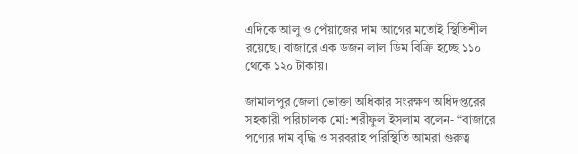এদিকে আলু ও পেঁয়াজের দাম আগের মতোই স্থিতিশীল রয়েছে। বাজারে এক ডজন লাল ডিম বিক্রি হচ্ছে ১১০ থেকে ১২০ টাকায়।

জামালপুর জেলা ভোক্তা অধিকার সংরক্ষণ অধিদপ্তরের সহকারী পরিচালক মো: শরীফুল ইসলাম বলেন- “বাজারে পণ্যের দাম বৃদ্ধি ও সরবরাহ পরিস্থিতি আমরা গুরুত্ব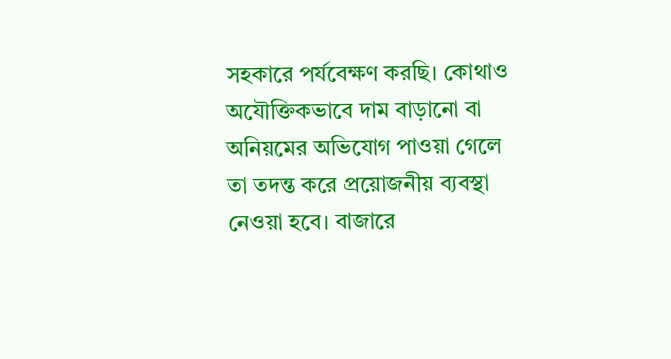সহকারে পর্যবেক্ষণ করছি। কোথাও অযৌক্তিকভাবে দাম বাড়ানো বা অনিয়মের অভিযোগ পাওয়া গেলে তা তদন্ত করে প্রয়োজনীয় ব্যবস্থা নেওয়া হবে। বাজারে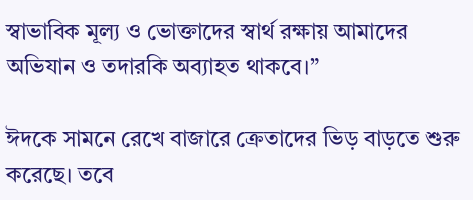স্বাভাবিক মূল্য ও ভোক্তাদের স্বার্থ রক্ষায় আমাদের অভিযান ও তদারকি অব্যাহত থাকবে।”

ঈদকে সামনে রেখে বাজারে ক্রেতাদের ভিড় বাড়তে শুরু করেছে। তবে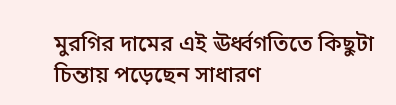মুরগির দামের এই ঊর্ধ্বগতিতে কিছুটা চিন্তায় পড়েছেন সাধারণ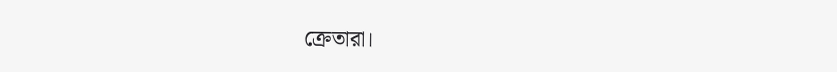ক্রেতারা।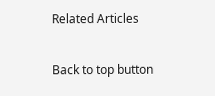Related Articles

Back to top button